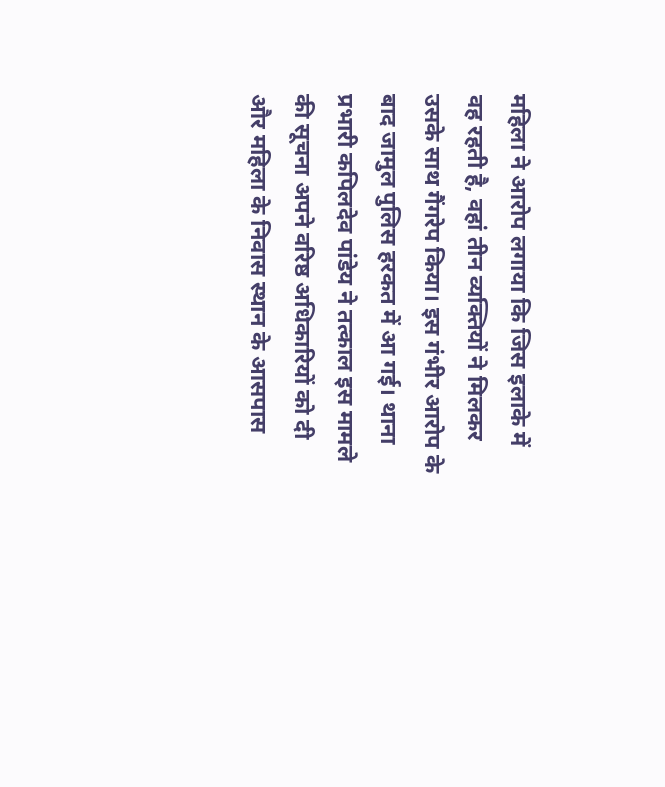महिला ने आरोप लगाया कि जिस इलाके में वह रहती है, वहां तीन व्यक्तियों ने मिलकर उसके साथ गैंगरेप किया। इस गंभीर आरोप के बाद जामुल पुलिस हरकत में आ गई। थाना प्रभारी कपिलदेव पांडेय ने तत्काल इस मामले की सूचना अपने वरिष्ठ अधिकारियों को दी और महिला के निवास स्थान के आसपास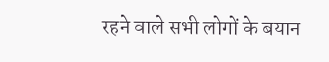रहने वाले सभी लोगों के बयान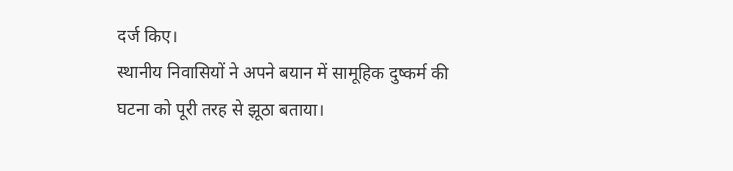दर्ज किए।
स्थानीय निवासियों ने अपने बयान में सामूहिक दुष्कर्म की घटना को पूरी तरह से झूठा बताया।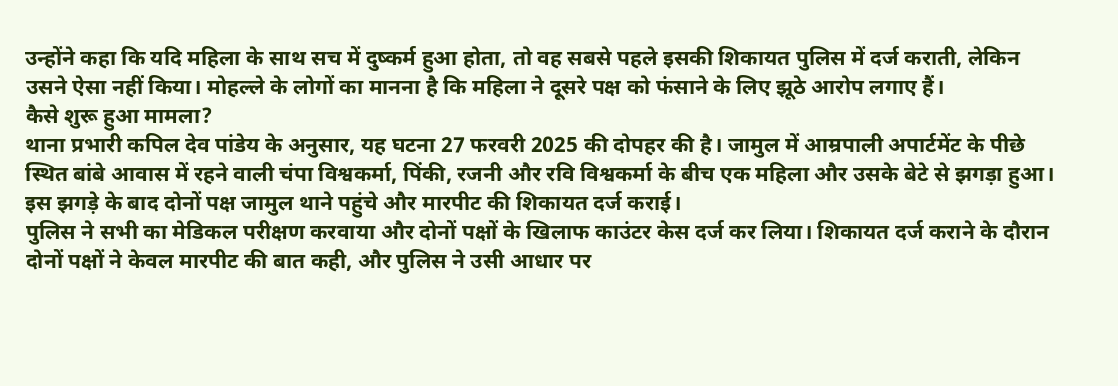उन्होंने कहा कि यदि महिला के साथ सच में दुष्कर्म हुआ होता, तो वह सबसे पहले इसकी शिकायत पुलिस में दर्ज कराती, लेकिन उसने ऐसा नहीं किया। मोहल्ले के लोगों का मानना है कि महिला ने दूसरे पक्ष को फंसाने के लिए झूठे आरोप लगाए हैं।
कैसे शुरू हुआ मामला?
थाना प्रभारी कपिल देव पांडेय के अनुसार, यह घटना 27 फरवरी 2025 की दोपहर की है। जामुल में आम्रपाली अपार्टमेंट के पीछे स्थित बांबे आवास में रहने वाली चंपा विश्वकर्मा, पिंकी, रजनी और रवि विश्वकर्मा के बीच एक महिला और उसके बेटे से झगड़ा हुआ। इस झगड़े के बाद दोनों पक्ष जामुल थाने पहुंचे और मारपीट की शिकायत दर्ज कराई।
पुलिस ने सभी का मेडिकल परीक्षण करवाया और दोनों पक्षों के खिलाफ काउंटर केस दर्ज कर लिया। शिकायत दर्ज कराने के दौरान दोनों पक्षों ने केवल मारपीट की बात कही, और पुलिस ने उसी आधार पर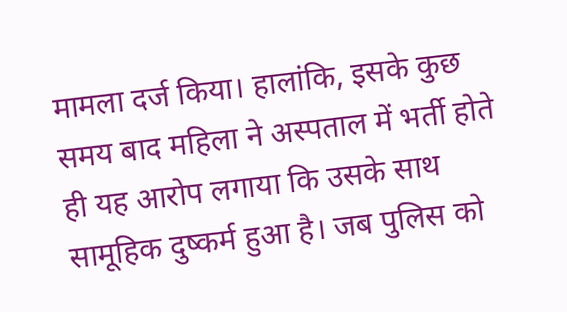मामला दर्ज किया। हालांकि, इसके कुछ समय बाद महिला ने अस्पताल में भर्ती होते ही यह आरोप लगाया कि उसके साथ सामूहिक दुष्कर्म हुआ है। जब पुलिस को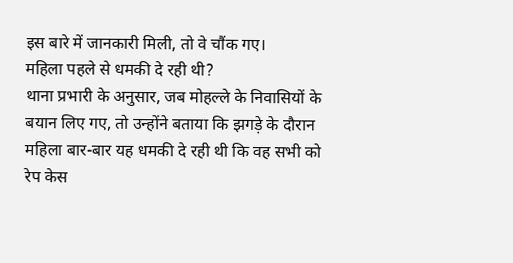इस बारे में जानकारी मिली, तो वे चौंक गए।
महिला पहले से धमकी दे रही थी?
थाना प्रभारी के अनुसार, जब मोहल्ले के निवासियों के बयान लिए गए, तो उन्होंने बताया कि झगड़े के दौरान महिला बार-बार यह धमकी दे रही थी कि वह सभी को रेप केस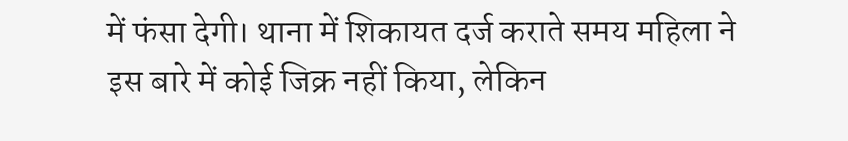में फंसा देगी। थाना में शिकायत दर्ज कराते समय महिला ने इस बारे में कोई जिक्र नहीं किया, लेकिन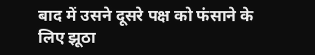बाद में उसने दूसरे पक्ष को फंसाने के लिए झूठा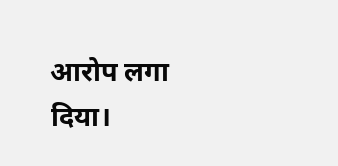आरोप लगा दिया।